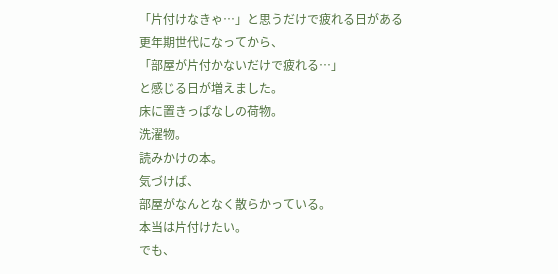「片付けなきゃ…」と思うだけで疲れる日がある
更年期世代になってから、
「部屋が片付かないだけで疲れる…」
と感じる日が増えました。
床に置きっぱなしの荷物。
洗濯物。
読みかけの本。
気づけば、
部屋がなんとなく散らかっている。
本当は片付けたい。
でも、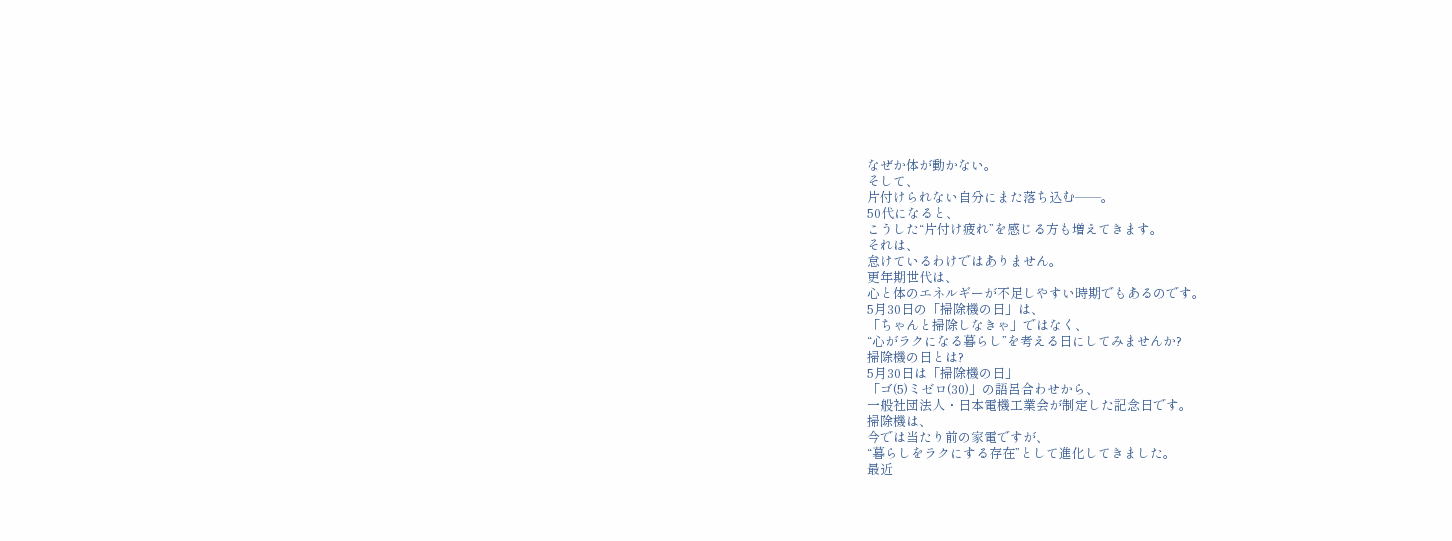なぜか体が動かない。
そして、
片付けられない自分にまた落ち込む——。
50代になると、
こうした“片付け疲れ”を感じる方も増えてきます。
それは、
怠けているわけではありません。
更年期世代は、
心と体のエネルギーが不足しやすい時期でもあるのです。
5月30日の「掃除機の日」は、
「ちゃんと掃除しなきゃ」ではなく、
“心がラクになる暮らし”を考える日にしてみませんか?
掃除機の日とは?
5月30日は「掃除機の日」
「ゴ(5)ミゼロ(30)」の語呂合わせから、
一般社団法人・日本電機工業会が制定した記念日です。
掃除機は、
今では当たり前の家電ですが、
“暮らしをラクにする存在”として進化してきました。
最近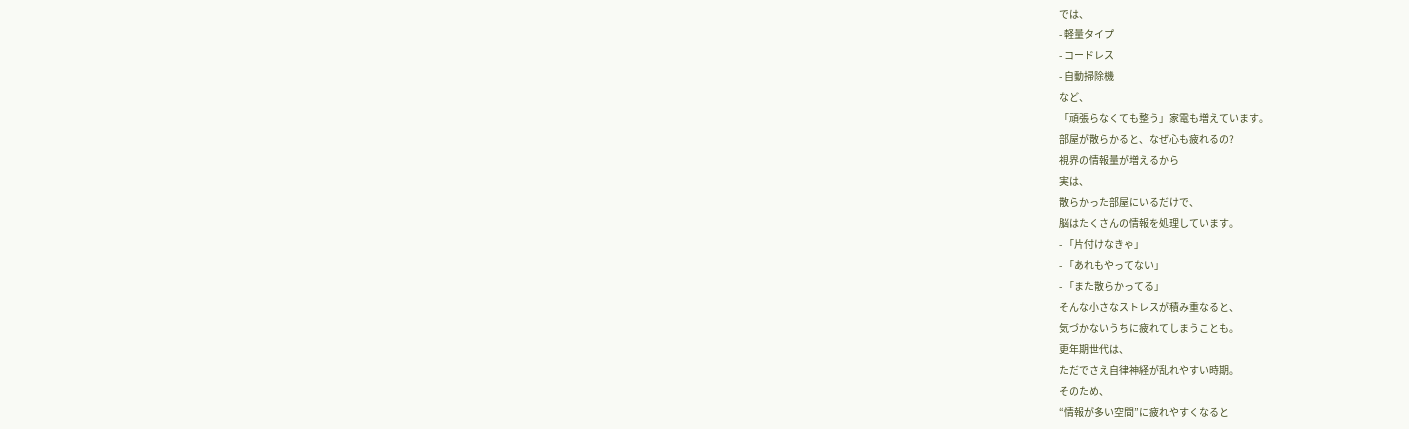では、
- 軽量タイプ
- コードレス
- 自動掃除機
など、
「頑張らなくても整う」家電も増えています。
部屋が散らかると、なぜ心も疲れるの?
視界の情報量が増えるから
実は、
散らかった部屋にいるだけで、
脳はたくさんの情報を処理しています。
- 「片付けなきゃ」
- 「あれもやってない」
- 「また散らかってる」
そんな小さなストレスが積み重なると、
気づかないうちに疲れてしまうことも。
更年期世代は、
ただでさえ自律神経が乱れやすい時期。
そのため、
“情報が多い空間”に疲れやすくなると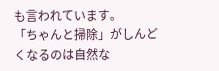も言われています。
「ちゃんと掃除」がしんどくなるのは自然な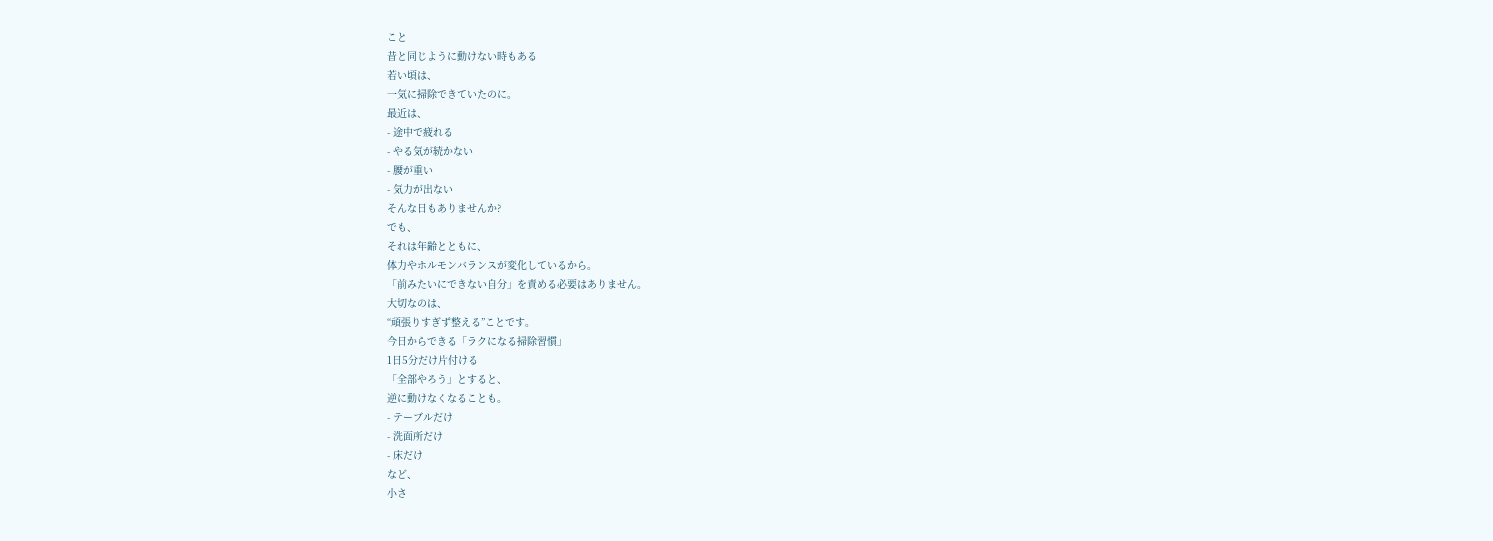こと
昔と同じように動けない時もある
若い頃は、
一気に掃除できていたのに。
最近は、
- 途中で疲れる
- やる気が続かない
- 腰が重い
- 気力が出ない
そんな日もありませんか?
でも、
それは年齢とともに、
体力やホルモンバランスが変化しているから。
「前みたいにできない自分」を責める必要はありません。
大切なのは、
“頑張りすぎず整える”ことです。
今日からできる「ラクになる掃除習慣」
1日5分だけ片付ける
「全部やろう」とすると、
逆に動けなくなることも。
- テーブルだけ
- 洗面所だけ
- 床だけ
など、
小さ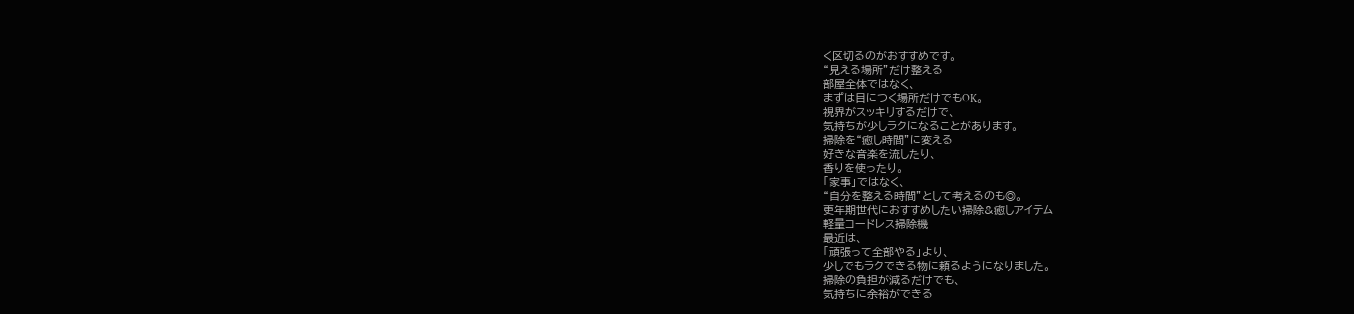く区切るのがおすすめです。
“見える場所”だけ整える
部屋全体ではなく、
まずは目につく場所だけでもOK。
視界がスッキリするだけで、
気持ちが少しラクになることがあります。
掃除を“癒し時間”に変える
好きな音楽を流したり、
香りを使ったり。
「家事」ではなく、
“自分を整える時間”として考えるのも◎。
更年期世代におすすめしたい掃除&癒しアイテム
軽量コードレス掃除機
最近は、
「頑張って全部やる」より、
少しでもラクできる物に頼るようになりました。
掃除の負担が減るだけでも、
気持ちに余裕ができる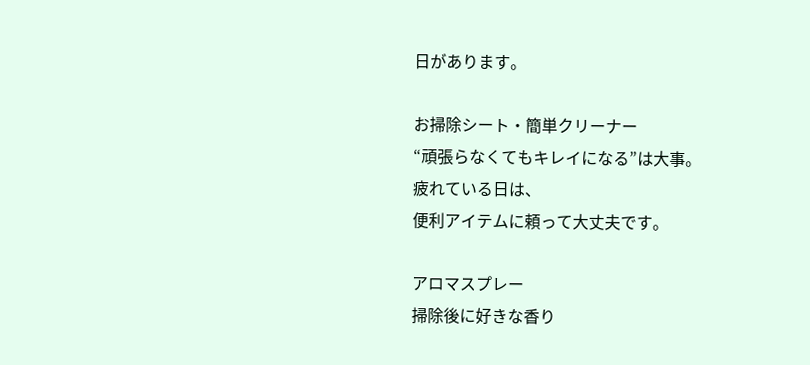日があります。

お掃除シート・簡単クリーナー
“頑張らなくてもキレイになる”は大事。
疲れている日は、
便利アイテムに頼って大丈夫です。

アロマスプレー
掃除後に好きな香り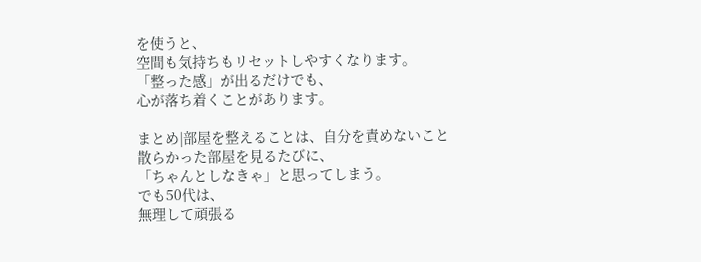を使うと、
空間も気持ちもリセットしやすくなります。
「整った感」が出るだけでも、
心が落ち着くことがあります。

まとめ|部屋を整えることは、自分を責めないこと
散らかった部屋を見るたびに、
「ちゃんとしなきゃ」と思ってしまう。
でも50代は、
無理して頑張る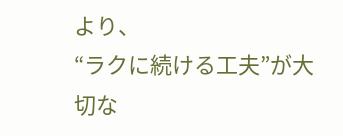より、
“ラクに続ける工夫”が大切な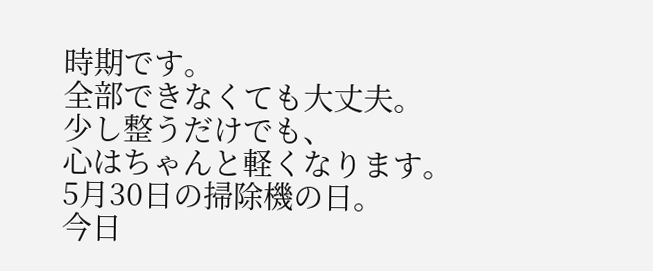時期です。
全部できなくても大丈夫。
少し整うだけでも、
心はちゃんと軽くなります。
5月30日の掃除機の日。
今日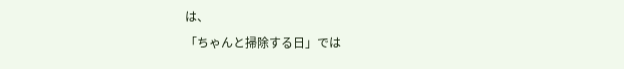は、
「ちゃんと掃除する日」では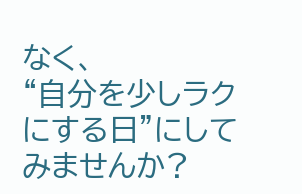なく、
“自分を少しラクにする日”にしてみませんか?